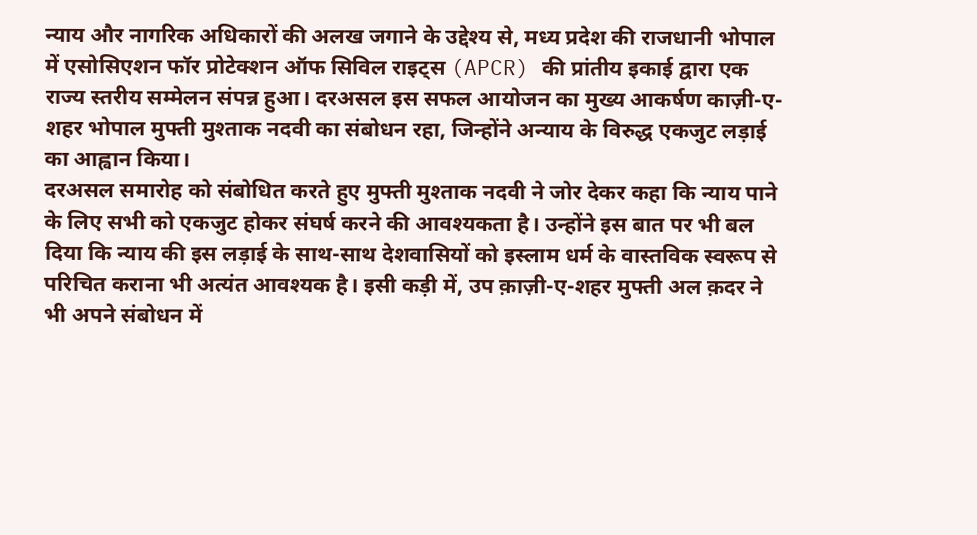न्याय और नागरिक अधिकारों की अलख जगाने के उद्देश्य से, मध्य प्रदेश की राजधानी भोपाल में एसोसिएशन फॉर प्रोटेक्शन ऑफ सिविल राइट्स (APCR) की प्रांतीय इकाई द्वारा एक राज्य स्तरीय सम्मेलन संपन्न हुआ। दरअसल इस सफल आयोजन का मुख्य आकर्षण काज़ी-ए-शहर भोपाल मुफ्ती मुश्ताक नदवी का संबोधन रहा, जिन्होंने अन्याय के विरुद्ध एकजुट लड़ाई का आह्वान किया।
दरअसल समारोह को संबोधित करते हुए मुफ्ती मुश्ताक नदवी ने जोर देकर कहा कि न्याय पाने के लिए सभी को एकजुट होकर संघर्ष करने की आवश्यकता है। उन्होंने इस बात पर भी बल दिया कि न्याय की इस लड़ाई के साथ-साथ देशवासियों को इस्लाम धर्म के वास्तविक स्वरूप से परिचित कराना भी अत्यंत आवश्यक है। इसी कड़ी में, उप क़ाज़ी-ए-शहर मुफ्ती अल क़दर ने भी अपने संबोधन में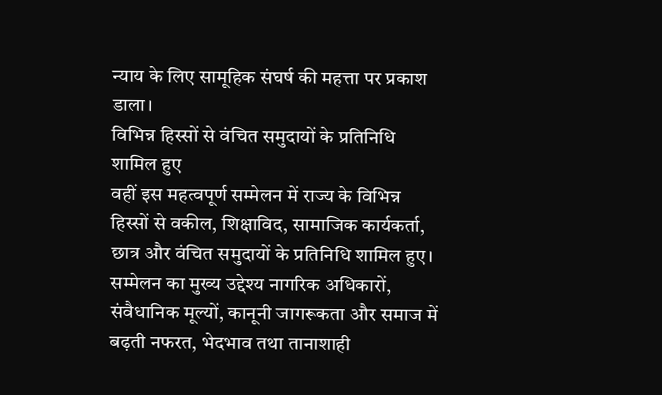न्याय के लिए सामूहिक संघर्ष की महत्ता पर प्रकाश डाला।
विभिन्न हिस्सों से वंचित समुदायों के प्रतिनिधि शामिल हुए
वहीं इस महत्वपूर्ण सम्मेलन में राज्य के विभिन्न हिस्सों से वकील, शिक्षाविद, सामाजिक कार्यकर्ता, छात्र और वंचित समुदायों के प्रतिनिधि शामिल हुए। सम्मेलन का मुख्य उद्देश्य नागरिक अधिकारों, संवैधानिक मूल्यों, कानूनी जागरूकता और समाज में बढ़ती नफरत, भेदभाव तथा तानाशाही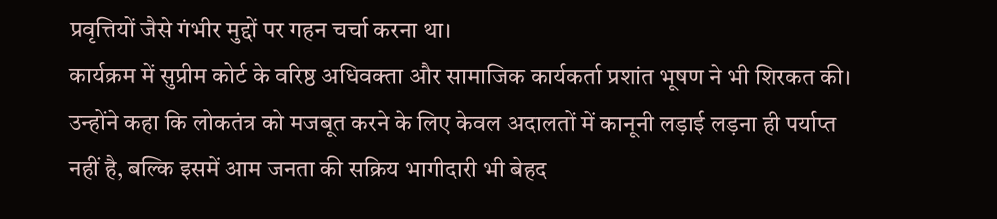प्रवृत्तियों जैसे गंभीर मुद्दों पर गहन चर्चा करना था।
कार्यक्रम में सुप्रीम कोर्ट के वरिष्ठ अधिवक्ता और सामाजिक कार्यकर्ता प्रशांत भूषण ने भी शिरकत की। उन्होंने कहा कि लोकतंत्र को मजबूत करने के लिए केवल अदालतों में कानूनी लड़ाई लड़ना ही पर्याप्त नहीं है, बल्कि इसमें आम जनता की सक्रिय भागीदारी भी बेहद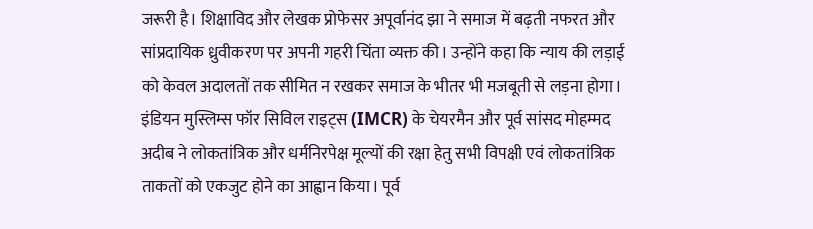जरूरी है। शिक्षाविद और लेखक प्रोफेसर अपूर्वानंद झा ने समाज में बढ़ती नफरत और सांप्रदायिक ध्रुवीकरण पर अपनी गहरी चिंता व्यक्त की। उन्होंने कहा कि न्याय की लड़ाई को केवल अदालतों तक सीमित न रखकर समाज के भीतर भी मजबूती से लड़ना होगा।
इंडियन मुस्लिम्स फॉर सिविल राइट्स (IMCR) के चेयरमैन और पूर्व सांसद मोहम्मद अदीब ने लोकतांत्रिक और धर्मनिरपेक्ष मूल्यों की रक्षा हेतु सभी विपक्षी एवं लोकतांत्रिक ताकतों को एकजुट होने का आह्वान किया। पूर्व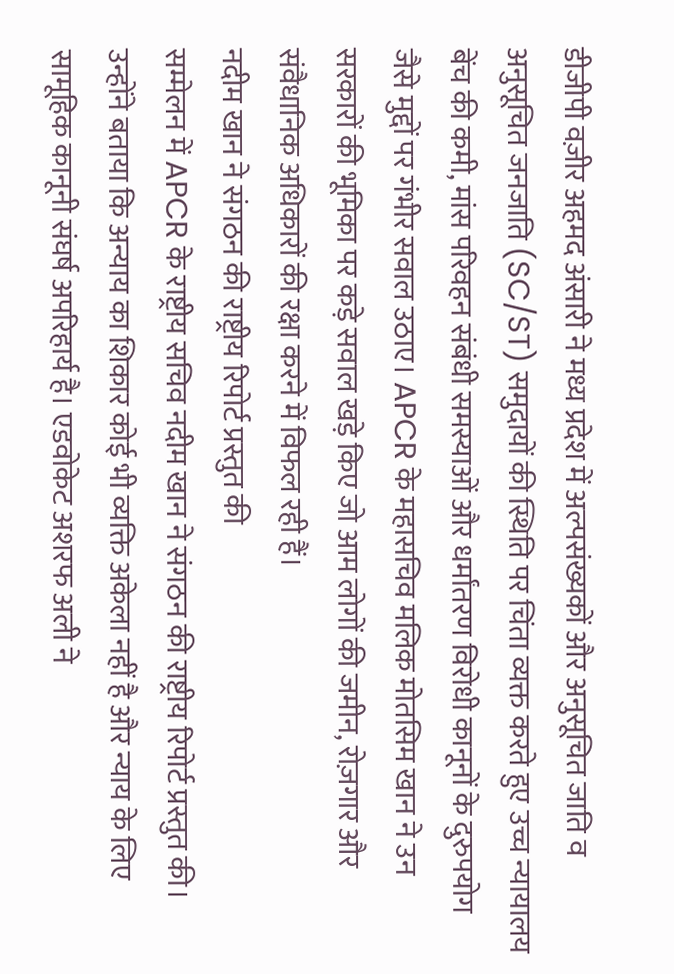डीजीपी वज़ीर अहमद अंसारी ने मध्य प्रदेश में अल्पसंख्यकों और अनुसूचित जाति व अनुसूचित जनजाति (SC/ST) समुदायों की स्थिति पर चिंता व्यक्त करते हुए उच्च न्यायालय बेंच की कमी, मांस परिवहन संबंधी समस्याओं और धर्मांतरण विरोधी कानूनों के दुरुपयोग जैसे मुद्दों पर गंभीर सवाल उठाए। APCR के महासचिव मलिक मोतसिम खान ने उन सरकारों की भूमिका पर कड़े सवाल खड़े किए जो आम लोगों की जमीन, रोज़गार और संवैधानिक अधिकारों की रक्षा करने में विफल रही हैं।
नदीम खान ने संगठन की राष्ट्रीय रिपोर्ट प्रस्तुत की
सम्मेलन में APCR के राष्ट्रीय सचिव नदीम खान ने संगठन की राष्ट्रीय रिपोर्ट प्रस्तुत की। उन्होंने बताया कि अन्याय का शिकार कोई भी व्यक्ति अकेला नहीं है और न्याय के लिए सामूहिक कानूनी संघर्ष अपरिहार्य है। एडवोकेट अशरफ अली ने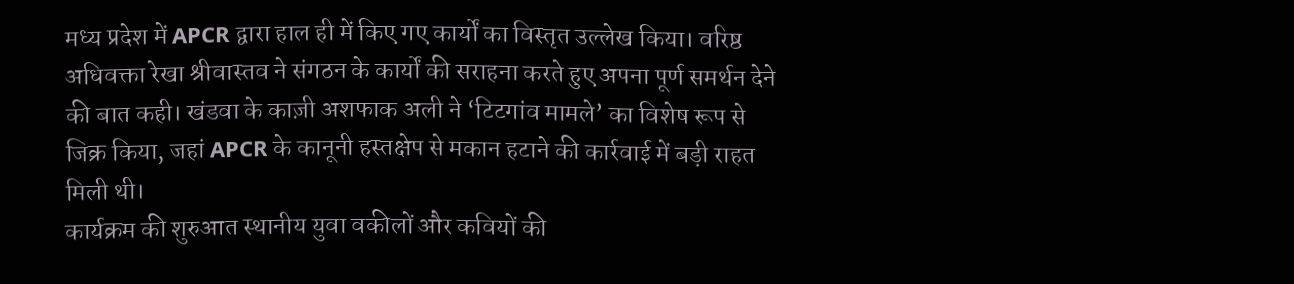मध्य प्रदेश में APCR द्वारा हाल ही में किए गए कार्यों का विस्तृत उल्लेख किया। वरिष्ठ अधिवक्ता रेखा श्रीवास्तव ने संगठन के कार्यों की सराहना करते हुए अपना पूर्ण समर्थन देने की बात कही। खंडवा के काज़ी अशफाक अली ने ‘टिटगांव मामले’ का विशेष रूप से जिक्र किया, जहां APCR के कानूनी हस्तक्षेप से मकान हटाने की कार्रवाई में बड़ी राहत मिली थी।
कार्यक्रम की शुरुआत स्थानीय युवा वकीलों और कवियों की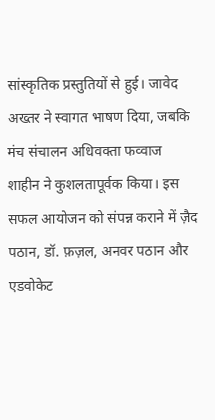सांस्कृतिक प्रस्तुतियों से हुई। जावेद अख्तर ने स्वागत भाषण दिया, जबकि मंच संचालन अधिवक्ता फव्वाज शाहीन ने कुशलतापूर्वक किया। इस सफल आयोजन को संपन्न कराने में ज़ैद पठान, डॉ. फ़ज़ल, अनवर पठान और एडवोकेट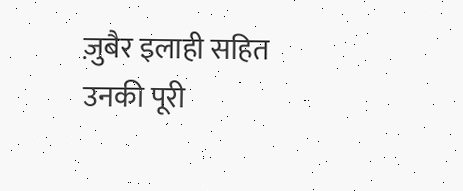ज़ुबैर इलाही सहित उनकी पूरी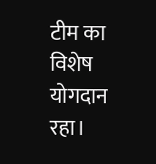टीम का विशेष योगदान रहा।